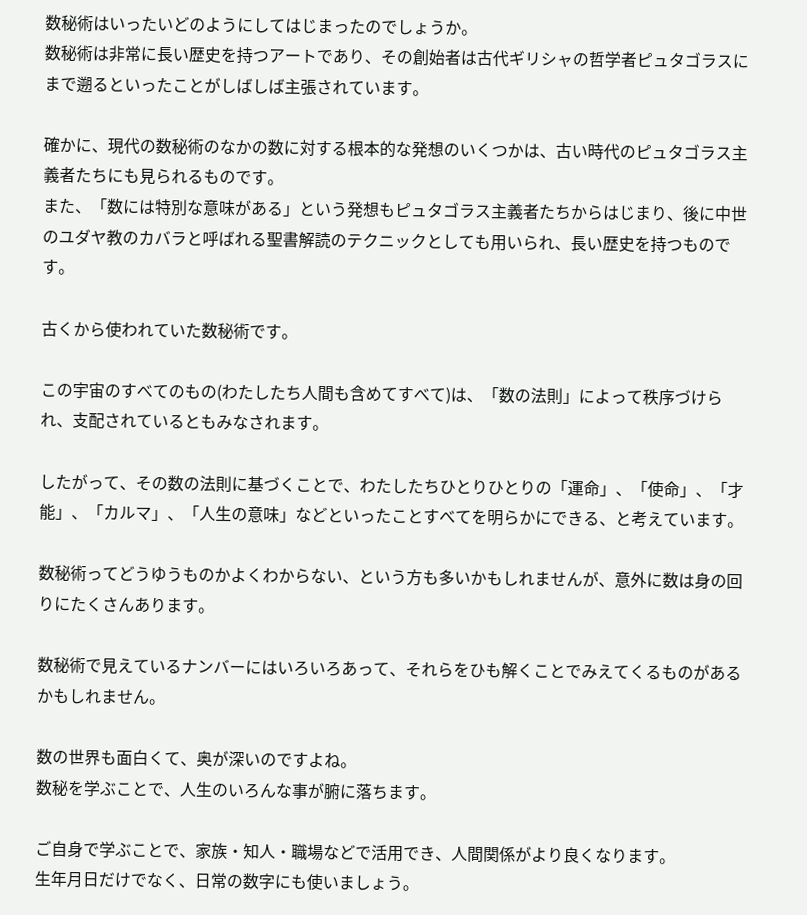数秘術はいったいどのようにしてはじまったのでしょうか。
数秘術は非常に長い歴史を持つアートであり、その創始者は古代ギリシャの哲学者ピュタゴラスにまで遡るといったことがしばしば主張されています。

確かに、現代の数秘術のなかの数に対する根本的な発想のいくつかは、古い時代のピュタゴラス主義者たちにも見られるものです。
また、「数には特別な意味がある」という発想もピュタゴラス主義者たちからはじまり、後に中世のユダヤ教のカバラと呼ばれる聖書解読のテクニックとしても用いられ、長い歴史を持つものです。

古くから使われていた数秘術です。

この宇宙のすべてのもの(わたしたち人間も含めてすべて)は、「数の法則」によって秩序づけられ、支配されているともみなされます。

したがって、その数の法則に基づくことで、わたしたちひとりひとりの「運命」、「使命」、「才能」、「カルマ」、「人生の意味」などといったことすべてを明らかにできる、と考えています。

数秘術ってどうゆうものかよくわからない、という方も多いかもしれませんが、意外に数は身の回りにたくさんあります。

数秘術で見えているナンバーにはいろいろあって、それらをひも解くことでみえてくるものがあるかもしれません。

数の世界も面白くて、奥が深いのですよね。
数秘を学ぶことで、人生のいろんな事が腑に落ちます。

ご自身で学ぶことで、家族・知人・職場などで活用でき、人間関係がより良くなります。
生年月日だけでなく、日常の数字にも使いましょう。